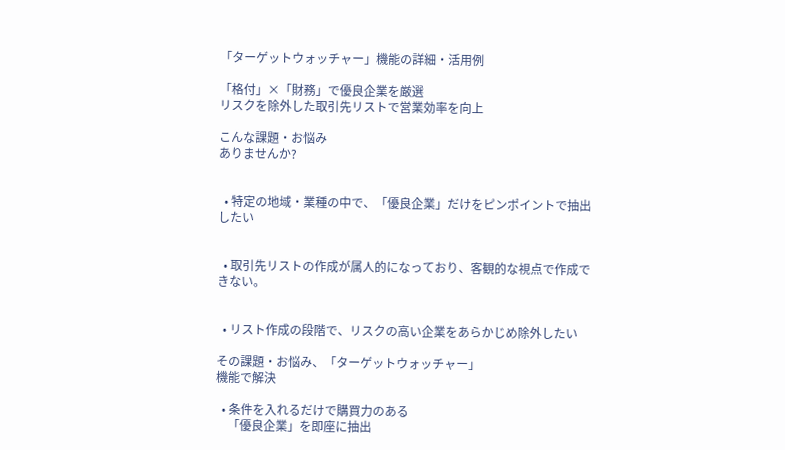「ターゲットウォッチャー」機能の詳細・活用例

「格付」×「財務」で優良企業を厳選
リスクを除外した取引先リストで営業効率を向上

こんな課題・お悩み
ありませんか?


  • 特定の地域・業種の中で、「優良企業」だけをピンポイントで抽出したい


  • 取引先リストの作成が属人的になっており、客観的な視点で作成できない。


  • リスト作成の段階で、リスクの高い企業をあらかじめ除外したい

その課題・お悩み、「ターゲットウォッチャー」
機能で解決

  • 条件を入れるだけで購買力のある
    「優良企業」を即座に抽出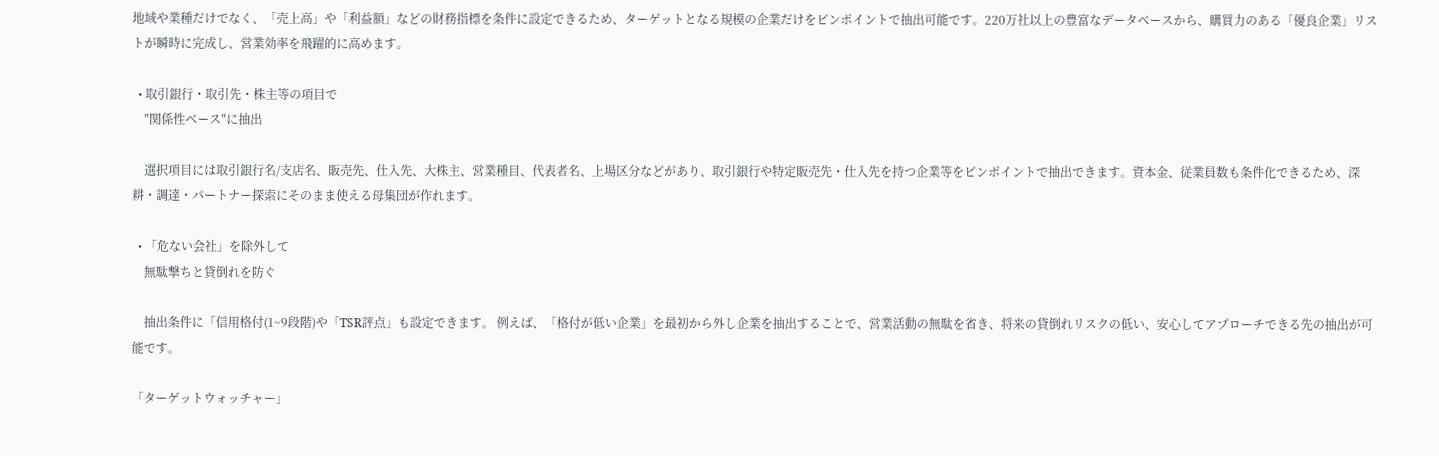地域や業種だけでなく、「売上高」や「利益額」などの財務指標を条件に設定できるため、ターゲットとなる規模の企業だけをピンポイントで抽出可能です。220万社以上の豊富なデータベースから、購買力のある「優良企業」リストが瞬時に完成し、営業効率を飛躍的に高めます。

  • 取引銀行・取引先・株主等の項目で
    "関係性ベース"に抽出

    選択項目には取引銀行名/支店名、販売先、仕入先、大株主、営業種目、代表者名、上場区分などがあり、取引銀行や特定販売先・仕入先を持つ企業等をピンポイントで抽出できます。資本金、従業員数も条件化できるため、深耕・調達・パートナー探索にそのまま使える母集団が作れます。

  • 「危ない会社」を除外して
    無駄撃ちと貸倒れを防ぐ

    抽出条件に「信用格付(1~9段階)や「TSR評点」も設定できます。 例えば、「格付が低い企業」を最初から外し企業を抽出することで、営業活動の無駄を省き、将来の貸倒れリスクの低い、安心してアプローチできる先の抽出が可能です。

「ターゲットウォッチャー」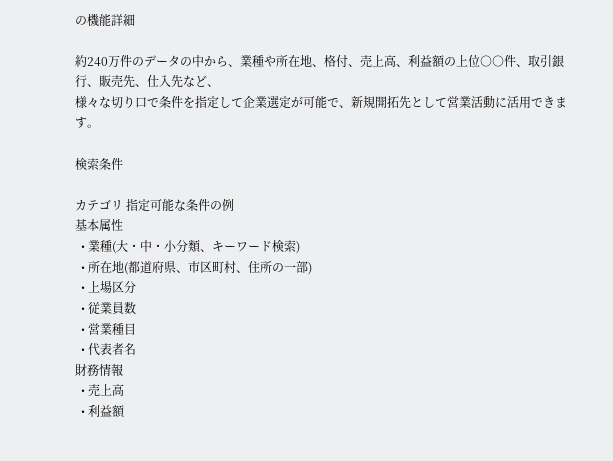の機能詳細

約240万件のデータの中から、業種や所在地、格付、売上高、利益額の上位○○件、取引銀行、販売先、仕入先など、
様々な切り口で条件を指定して企業選定が可能で、新規開拓先として営業活動に活用できます。

検索条件

カテゴリ 指定可能な条件の例
基本属性
  • 業種(大・中・小分類、キーワード検索)
  • 所在地(都道府県、市区町村、住所の一部)
  • 上場区分
  • 従業員数
  • 営業種目
  • 代表者名
財務情報
  • 売上高
  • 利益額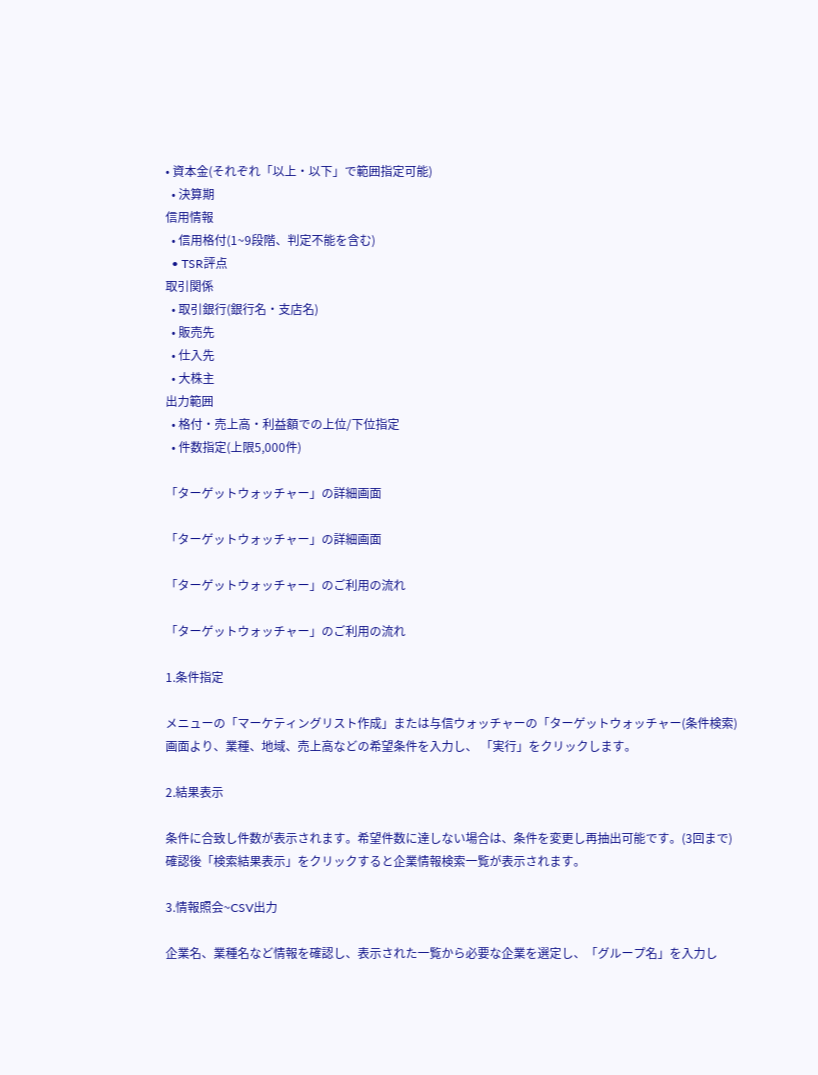• 資本金(それぞれ「以上・以下」で範囲指定可能)
  • 決算期
信用情報
  • 信用格付(1~9段階、判定不能を含む)
  • TSR評点
取引関係
  • 取引銀行(銀行名・支店名)
  • 販売先
  • 仕入先
  • 大株主
出力範囲
  • 格付・売上高・利益額での上位/下位指定
  • 件数指定(上限5,000件)

「ターゲットウォッチャー」の詳細画面

「ターゲットウォッチャー」の詳細画面

「ターゲットウォッチャー」のご利用の流れ

「ターゲットウォッチャー」のご利用の流れ

1.条件指定

メニューの「マーケティングリスト作成」または与信ウォッチャーの「ターゲットウォッチャー(条件検索)画面より、業種、地域、売上高などの希望条件を入力し、 「実行」をクリックします。

2.結果表示

条件に合致し件数が表示されます。希望件数に達しない場合は、条件を変更し再抽出可能です。(3回まで) 確認後「検索結果表示」をクリックすると企業情報検索一覧が表示されます。

3.情報照会~CSV出力

企業名、業種名など情報を確認し、表示された一覧から必要な企業を選定し、「グループ名」を入力し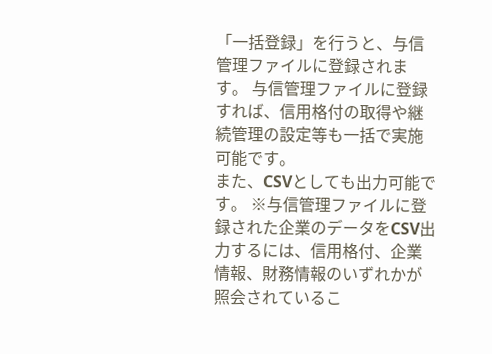「一括登録」を行うと、与信管理ファイルに登録されます。 与信管理ファイルに登録すれば、信用格付の取得や継続管理の設定等も一括で実施可能です。
また、CSVとしても出力可能です。 ※与信管理ファイルに登録された企業のデータをCSV出力するには、信用格付、企業情報、財務情報のいずれかが照会されているこ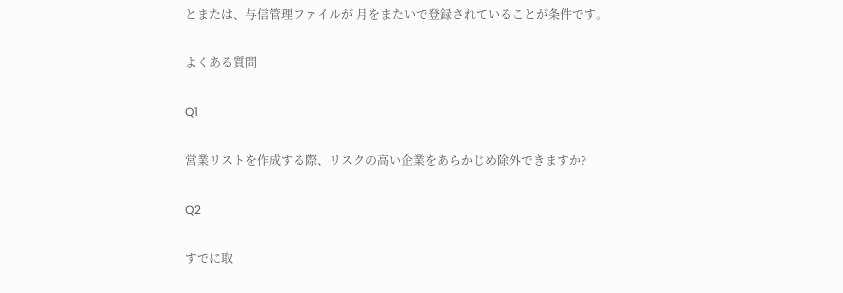とまたは、与信管理ファイルが 月をまたいで登録されていることが条件です。

よくある質問

Q1

営業リストを作成する際、リスクの高い企業をあらかじめ除外できますか?

Q2

すでに取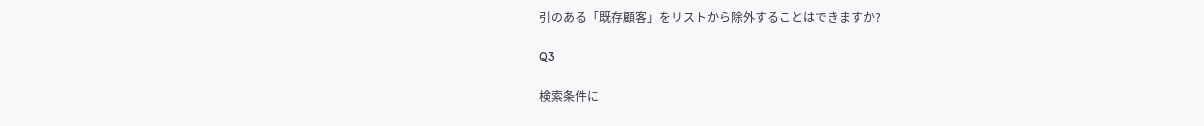引のある「既存顧客」をリストから除外することはできますか?

Q3

検索条件に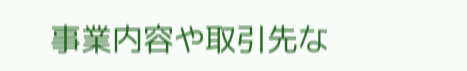事業内容や取引先な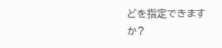どを指定できますか?